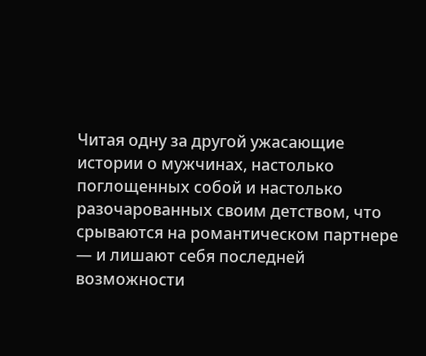Читая одну за другой ужасающие истории о мужчинах, настолько поглощенных собой и настолько разочарованных своим детством, что срываются на романтическом партнере — и лишают себя последней возможности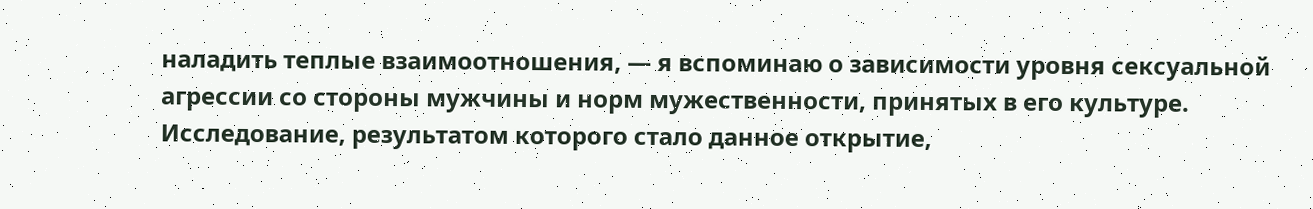наладить теплые взаимоотношения, — я вспоминаю о зависимости уровня сексуальной агрессии со стороны мужчины и норм мужественности, принятых в его культуре. Исследование, результатом которого стало данное открытие,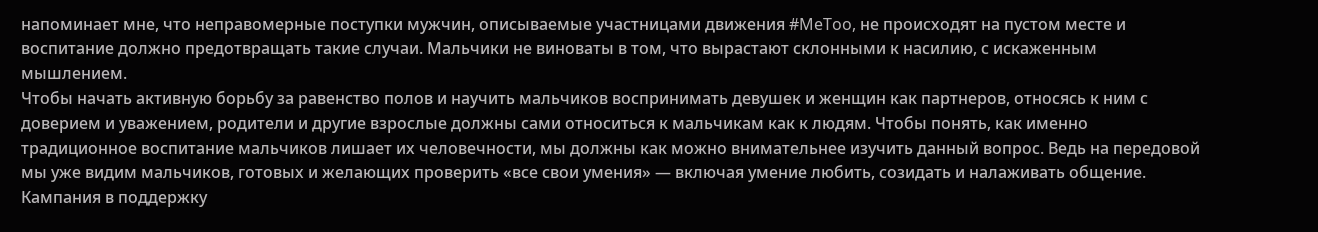напоминает мне, что неправомерные поступки мужчин, описываемые участницами движения #MeToo, не происходят на пустом месте и воспитание должно предотвращать такие случаи. Мальчики не виноваты в том, что вырастают склонными к насилию, с искаженным мышлением.
Чтобы начать активную борьбу за равенство полов и научить мальчиков воспринимать девушек и женщин как партнеров, относясь к ним с доверием и уважением, родители и другие взрослые должны сами относиться к мальчикам как к людям. Чтобы понять, как именно традиционное воспитание мальчиков лишает их человечности, мы должны как можно внимательнее изучить данный вопрос. Ведь на передовой мы уже видим мальчиков, готовых и желающих проверить «все свои умения» — включая умение любить, созидать и налаживать общение.
Кампания в поддержку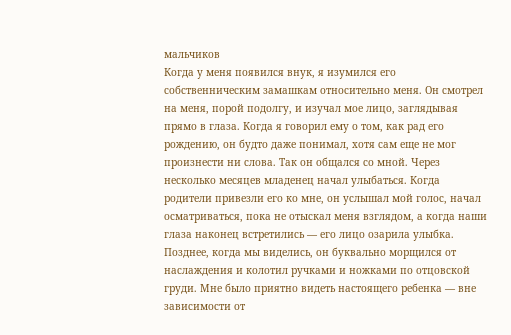мальчиков
Когда у меня появился внук, я изумился его собственническим замашкам относительно меня. Он смотрел на меня, порой подолгу, и изучал мое лицо, заглядывая прямо в глаза. Когда я говорил ему о том, как рад его рождению, он будто даже понимал, хотя сам еще не мог произнести ни слова. Так он общался со мной. Через несколько месяцев младенец начал улыбаться. Когда родители привезли его ко мне, он услышал мой голос, начал осматриваться, пока не отыскал меня взглядом, а когда наши глаза наконец встретились — его лицо озарила улыбка. Позднее, когда мы виделись, он буквально морщился от наслаждения и колотил ручками и ножками по отцовской груди. Мне было приятно видеть настоящего ребенка — вне зависимости от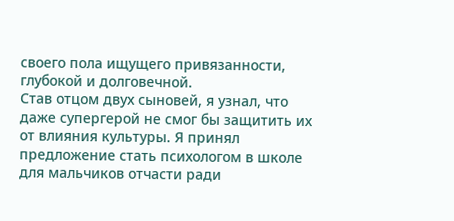своего пола ищущего привязанности, глубокой и долговечной.
Став отцом двух сыновей, я узнал, что даже супергерой не смог бы защитить их от влияния культуры. Я принял предложение стать психологом в школе для мальчиков отчасти ради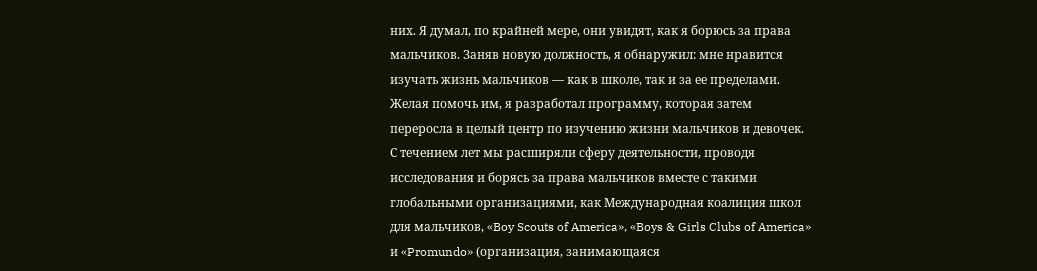них. Я думал, по крайней мере, они увидят, как я борюсь за права мальчиков. Заняв новую должность, я обнаружил: мне нравится изучать жизнь мальчиков — как в школе, так и за ее пределами. Желая помочь им, я разработал программу, которая затем переросла в целый центр по изучению жизни мальчиков и девочек. С течением лет мы расширяли сферу деятельности, проводя исследования и борясь за права мальчиков вместе с такими глобальными организациями, как Международная коалиция школ для мальчиков, «Boy Scouts of America», «Boys & Girls Clubs of America» и «Promundo» (организация, занимающаяся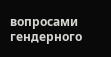вопросами гендерного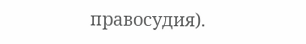правосудия).